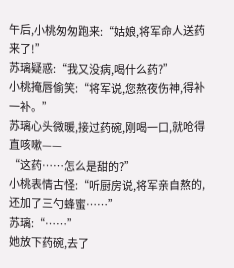午后,小桃匆匆跑来:“姑娘,将军命人送药来了!”
苏璃疑惑:“我又没病,喝什么药?”
小桃掩唇偷笑:“将军说,您熬夜伤神,得补一补。”
苏璃心头微暖,接过药碗,刚喝一口,就呛得直咳嗽——
“这药……怎么是甜的?”
小桃表情古怪:“听厨房说,将军亲自熬的,还加了三勺蜂蜜……”
苏璃:“……”
她放下药碗,去了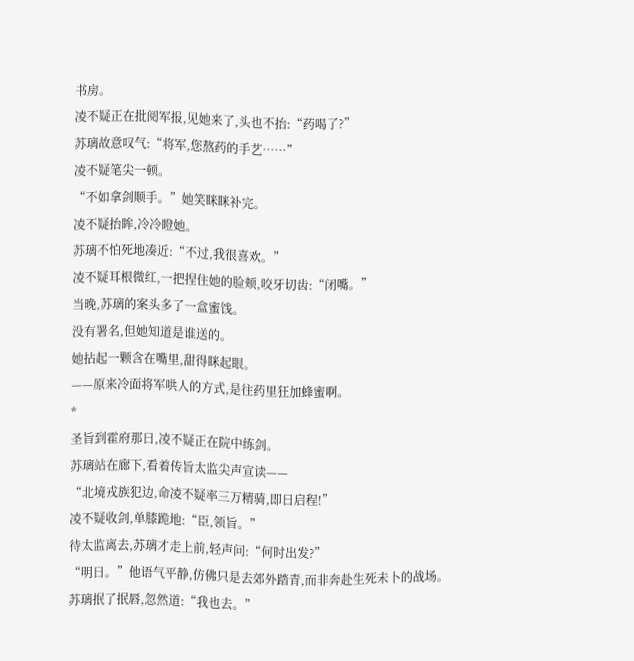书房。
凌不疑正在批阅军报,见她来了,头也不抬:“药喝了?”
苏璃故意叹气:“将军,您熬药的手艺……”
凌不疑笔尖一顿。
“不如拿剑顺手。”她笑眯眯补完。
凌不疑抬眸,冷冷瞪她。
苏璃不怕死地凑近:“不过,我很喜欢。”
凌不疑耳根微红,一把捏住她的脸颊,咬牙切齿:“闭嘴。”
当晚,苏璃的案头多了一盒蜜饯。
没有署名,但她知道是谁送的。
她拈起一颗含在嘴里,甜得眯起眼。
——原来冷面将军哄人的方式,是往药里狂加蜂蜜啊。
*
圣旨到霍府那日,凌不疑正在院中练剑。
苏璃站在廊下,看着传旨太监尖声宣读——
“北境戎族犯边,命凌不疑率三万精骑,即日启程!”
凌不疑收剑,单膝跪地:“臣,领旨。”
待太监离去,苏璃才走上前,轻声问:“何时出发?”
“明日。”他语气平静,仿佛只是去郊外踏青,而非奔赴生死未卜的战场。
苏璃抿了抿唇,忽然道:“我也去。”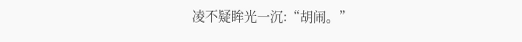凌不疑眸光一沉:“胡闹。”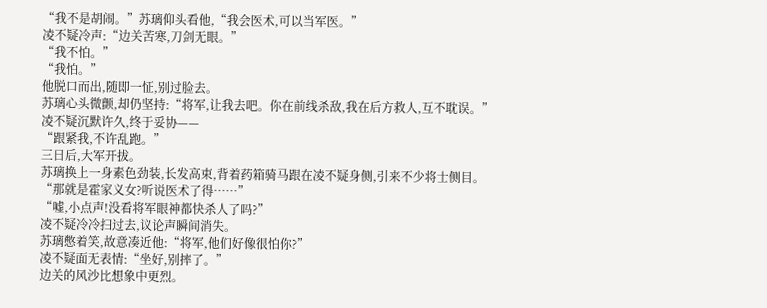“我不是胡闹。”苏璃仰头看他,“我会医术,可以当军医。”
凌不疑冷声:“边关苦寒,刀剑无眼。”
“我不怕。”
“我怕。”
他脱口而出,随即一怔,别过脸去。
苏璃心头微颤,却仍坚持:“将军,让我去吧。你在前线杀敌,我在后方救人,互不耽误。”
凌不疑沉默许久,终于妥协——
“跟紧我,不许乱跑。”
三日后,大军开拔。
苏璃换上一身素色劲装,长发高束,背着药箱骑马跟在凌不疑身侧,引来不少将士侧目。
“那就是霍家义女?听说医术了得……”
“嘘,小点声!没看将军眼神都快杀人了吗?”
凌不疑冷冷扫过去,议论声瞬间消失。
苏璃憋着笑,故意凑近他:“将军,他们好像很怕你?”
凌不疑面无表情:“坐好,别摔了。”
边关的风沙比想象中更烈。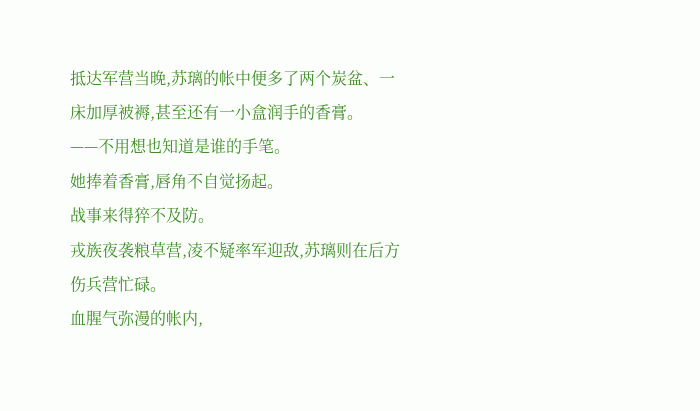抵达军营当晚,苏璃的帐中便多了两个炭盆、一床加厚被褥,甚至还有一小盒润手的香膏。
——不用想也知道是谁的手笔。
她捧着香膏,唇角不自觉扬起。
战事来得猝不及防。
戎族夜袭粮草营,凌不疑率军迎敌,苏璃则在后方伤兵营忙碌。
血腥气弥漫的帐内,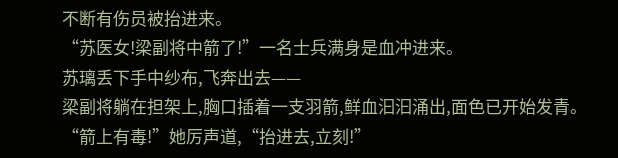不断有伤员被抬进来。
“苏医女!梁副将中箭了!”一名士兵满身是血冲进来。
苏璃丢下手中纱布,飞奔出去——
梁副将躺在担架上,胸口插着一支羽箭,鲜血汩汩涌出,面色已开始发青。
“箭上有毒!”她厉声道,“抬进去,立刻!”